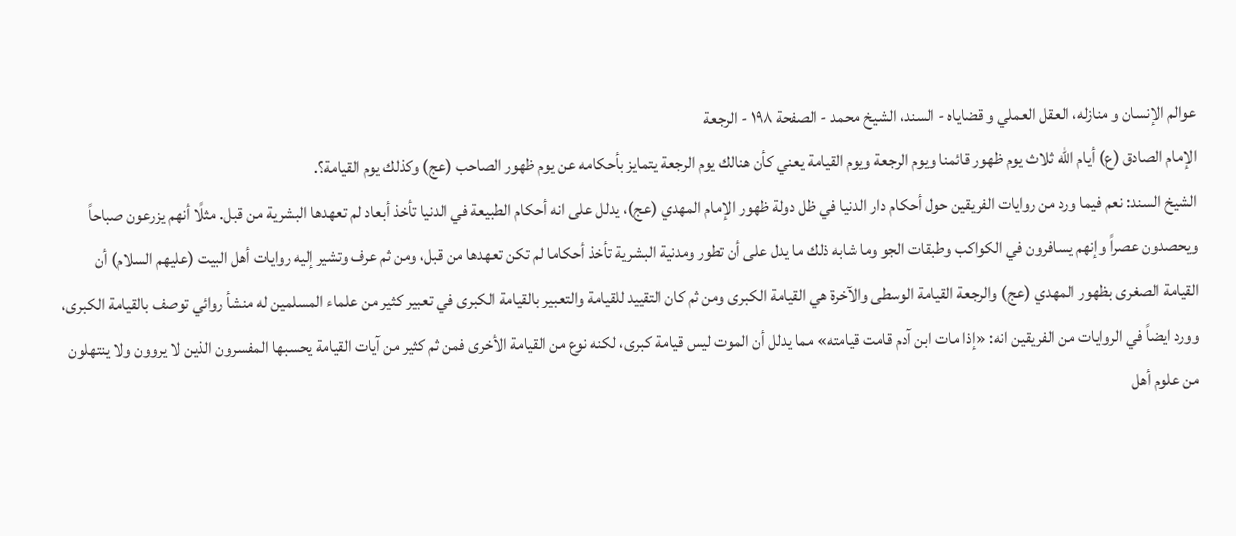عوالم الإنسان و منازله، العقل العملي و قضاياه - السند، الشيخ محمد - الصفحة ١٩٨ - الرجعة
الإمام الصادق (ع) أيام الله ثلاث يوم ظهور قائمنا ويوم الرجعة ويوم القيامة يعني كأن هنالك يوم الرجعة يتمايز بأحكامه عن يوم ظهور الصاحب (عج) وكذلك يوم القيامة؟.
الشيخ السند: نعم فيما ورد من روايات الفريقين حول أحكام دار الدنيا في ظل دولة ظهور الإمام المهدي (عج)، يدلل على انه أحكام الطبيعة في الدنيا تأخذ أبعاد لم تعهدها البشرية من قبل. مثلًا أنهم يزرعون صباحاً ويحصدون عصراً وإنهم يسافرون في الكواكب وطبقات الجو وما شابه ذلك ما يدل على أن تطور ومدنية البشرية تأخذ أحكاما لم تكن تعهدها من قبل، ومن ثم عرف وتشير إليه روايات أهل البيت (عليهم السلام) أن القيامة الصغرى بظهور المهدي (عج) والرجعة القيامة الوسطى والآخرة هي القيامة الكبرى ومن ثم كان التقييد للقيامة والتعبير بالقيامة الكبرى في تعبير كثير من علماء المسلمين له منشأ روائي توصف بالقيامة الكبرى، وورد ايضاً في الروايات من الفريقين انه: «إذا مات ابن آدم قامت قيامته» مما يدلل أن الموت ليس قيامة كبرى، لكنه نوع من القيامة الأخرى فمن ثم كثير من آيات القيامة يحسبها المفسرون الذين لا يروون ولا ينتهلون من علوم أهل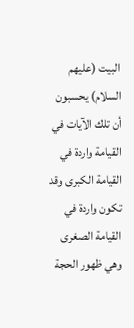البيت (عليهم السلام) يحسبون أن تلك الآيات في القيامة واردة في القيامة الكبرى وقد تكون واردة في القيامة الصغرى وهي ظهور الحجة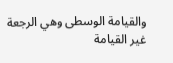والقيامة الوسطى وهي الرجعة غير القيامة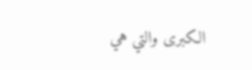الكبرى والتي هي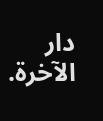دار الآخرة.